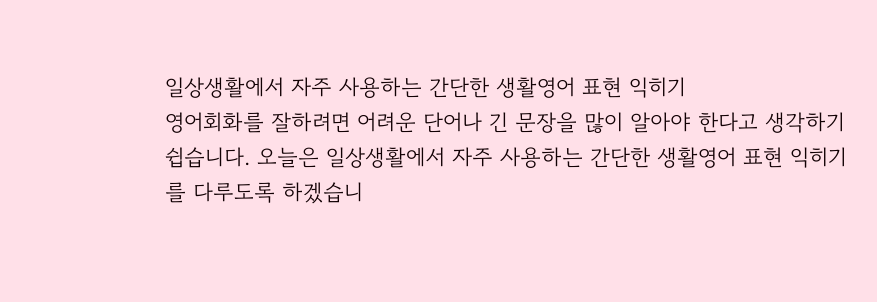일상생활에서 자주 사용하는 간단한 생활영어 표현 익히기
영어회화를 잘하려면 어려운 단어나 긴 문장을 많이 알아야 한다고 생각하기 쉽습니다. 오늘은 일상생활에서 자주 사용하는 간단한 생활영어 표현 익히기를 다루도록 하겠습니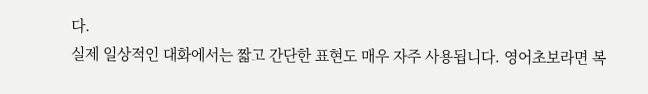다.
실제 일상적인 대화에서는 짧고 간단한 표현도 매우 자주 사용됩니다. 영어초보라면 복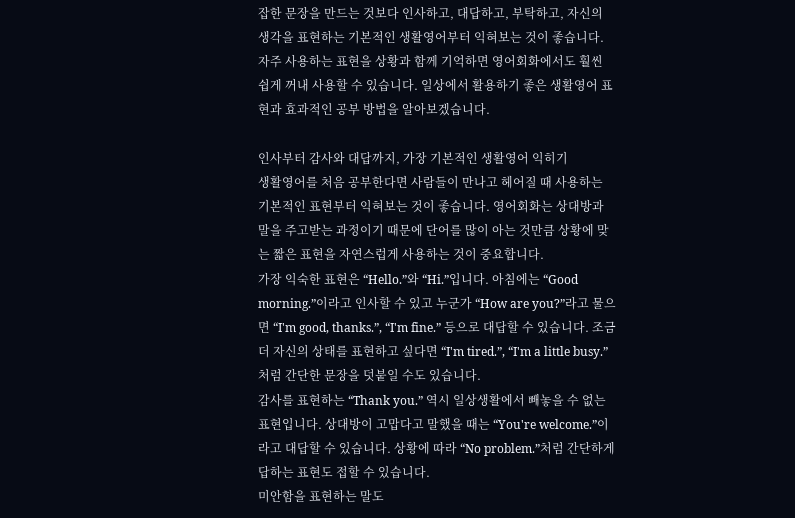잡한 문장을 만드는 것보다 인사하고, 대답하고, 부탁하고, 자신의 생각을 표현하는 기본적인 생활영어부터 익혀보는 것이 좋습니다. 자주 사용하는 표현을 상황과 함께 기억하면 영어회화에서도 훨씬 쉽게 꺼내 사용할 수 있습니다. 일상에서 활용하기 좋은 생활영어 표현과 효과적인 공부 방법을 알아보겠습니다.

인사부터 감사와 대답까지, 가장 기본적인 생활영어 익히기
생활영어를 처음 공부한다면 사람들이 만나고 헤어질 때 사용하는 기본적인 표현부터 익혀보는 것이 좋습니다. 영어회화는 상대방과 말을 주고받는 과정이기 때문에 단어를 많이 아는 것만큼 상황에 맞는 짧은 표현을 자연스럽게 사용하는 것이 중요합니다.
가장 익숙한 표현은 “Hello.”와 “Hi.”입니다. 아침에는 “Good morning.”이라고 인사할 수 있고 누군가 “How are you?”라고 물으면 “I'm good, thanks.”, “I'm fine.” 등으로 대답할 수 있습니다. 조금 더 자신의 상태를 표현하고 싶다면 “I'm tired.”, “I'm a little busy.”처럼 간단한 문장을 덧붙일 수도 있습니다.
감사를 표현하는 “Thank you.” 역시 일상생활에서 빼놓을 수 없는 표현입니다. 상대방이 고맙다고 말했을 때는 “You're welcome.”이라고 대답할 수 있습니다. 상황에 따라 “No problem.”처럼 간단하게 답하는 표현도 접할 수 있습니다.
미안함을 표현하는 말도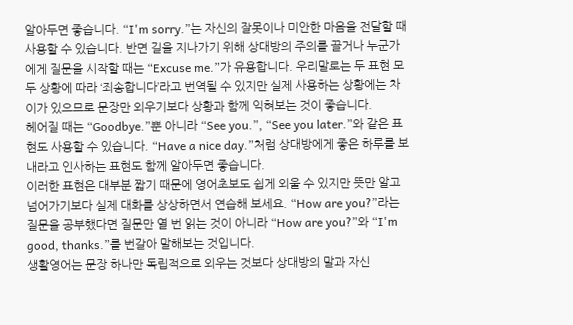알아두면 좋습니다. “I'm sorry.”는 자신의 잘못이나 미안한 마음을 전달할 때 사용할 수 있습니다. 반면 길을 지나가기 위해 상대방의 주의를 끌거나 누군가에게 질문을 시작할 때는 “Excuse me.”가 유용합니다. 우리말로는 두 표현 모두 상황에 따라 ‘죄송합니다’라고 번역될 수 있지만 실제 사용하는 상황에는 차이가 있으므로 문장만 외우기보다 상황과 함께 익혀보는 것이 좋습니다.
헤어질 때는 “Goodbye.”뿐 아니라 “See you.”, “See you later.”와 같은 표현도 사용할 수 있습니다. “Have a nice day.”처럼 상대방에게 좋은 하루를 보내라고 인사하는 표현도 함께 알아두면 좋습니다.
이러한 표현은 대부분 짧기 때문에 영어초보도 쉽게 외울 수 있지만 뜻만 알고 넘어가기보다 실제 대화를 상상하면서 연습해 보세요. “How are you?”라는 질문을 공부했다면 질문만 열 번 읽는 것이 아니라 “How are you?”와 “I'm good, thanks.”를 번갈아 말해보는 것입니다.
생활영어는 문장 하나만 독립적으로 외우는 것보다 상대방의 말과 자신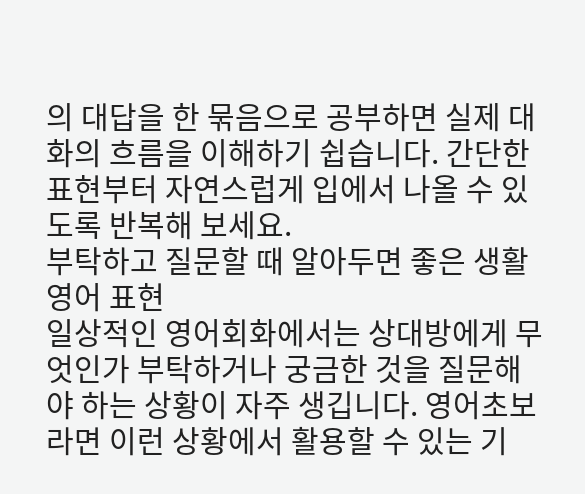의 대답을 한 묶음으로 공부하면 실제 대화의 흐름을 이해하기 쉽습니다. 간단한 표현부터 자연스럽게 입에서 나올 수 있도록 반복해 보세요.
부탁하고 질문할 때 알아두면 좋은 생활영어 표현
일상적인 영어회화에서는 상대방에게 무엇인가 부탁하거나 궁금한 것을 질문해야 하는 상황이 자주 생깁니다. 영어초보라면 이런 상황에서 활용할 수 있는 기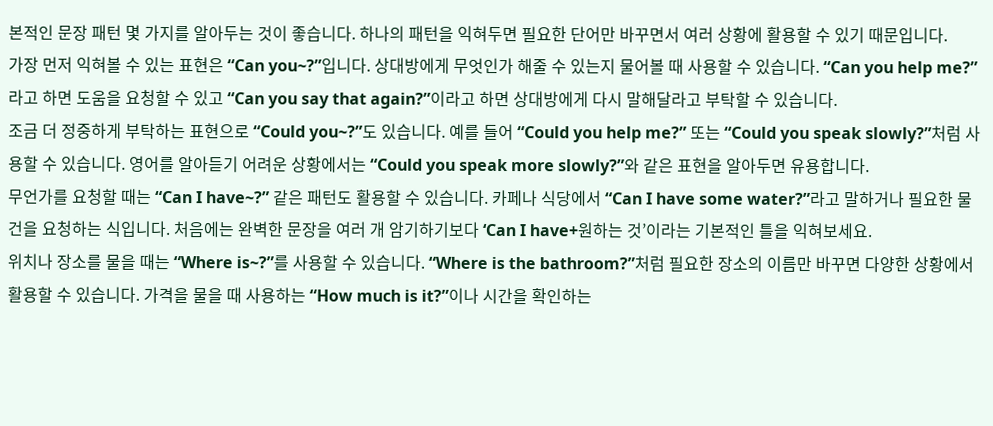본적인 문장 패턴 몇 가지를 알아두는 것이 좋습니다. 하나의 패턴을 익혀두면 필요한 단어만 바꾸면서 여러 상황에 활용할 수 있기 때문입니다.
가장 먼저 익혀볼 수 있는 표현은 “Can you~?”입니다. 상대방에게 무엇인가 해줄 수 있는지 물어볼 때 사용할 수 있습니다. “Can you help me?”라고 하면 도움을 요청할 수 있고 “Can you say that again?”이라고 하면 상대방에게 다시 말해달라고 부탁할 수 있습니다.
조금 더 정중하게 부탁하는 표현으로 “Could you~?”도 있습니다. 예를 들어 “Could you help me?” 또는 “Could you speak slowly?”처럼 사용할 수 있습니다. 영어를 알아듣기 어려운 상황에서는 “Could you speak more slowly?”와 같은 표현을 알아두면 유용합니다.
무언가를 요청할 때는 “Can I have~?” 같은 패턴도 활용할 수 있습니다. 카페나 식당에서 “Can I have some water?”라고 말하거나 필요한 물건을 요청하는 식입니다. 처음에는 완벽한 문장을 여러 개 암기하기보다 ‘Can I have+원하는 것’이라는 기본적인 틀을 익혀보세요.
위치나 장소를 물을 때는 “Where is~?”를 사용할 수 있습니다. “Where is the bathroom?”처럼 필요한 장소의 이름만 바꾸면 다양한 상황에서 활용할 수 있습니다. 가격을 물을 때 사용하는 “How much is it?”이나 시간을 확인하는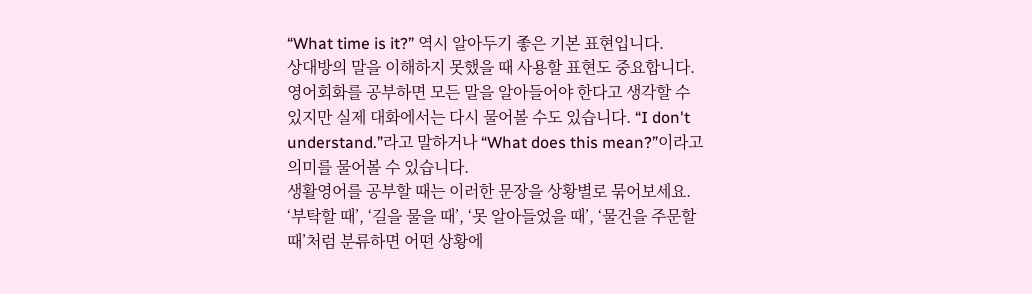“What time is it?” 역시 알아두기 좋은 기본 표현입니다.
상대방의 말을 이해하지 못했을 때 사용할 표현도 중요합니다. 영어회화를 공부하면 모든 말을 알아들어야 한다고 생각할 수 있지만 실제 대화에서는 다시 물어볼 수도 있습니다. “I don't understand.”라고 말하거나 “What does this mean?”이라고 의미를 물어볼 수 있습니다.
생활영어를 공부할 때는 이러한 문장을 상황별로 묶어보세요. ‘부탁할 때’, ‘길을 물을 때’, ‘못 알아들었을 때’, ‘물건을 주문할 때’처럼 분류하면 어떤 상황에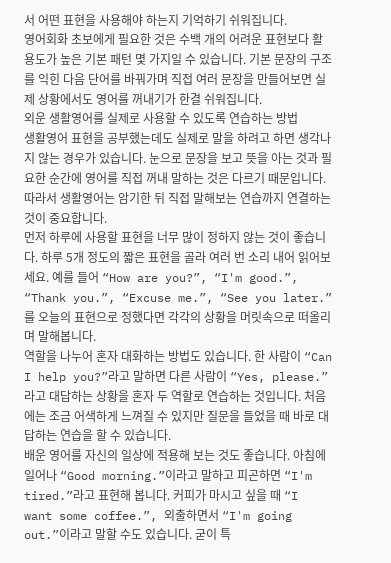서 어떤 표현을 사용해야 하는지 기억하기 쉬워집니다.
영어회화 초보에게 필요한 것은 수백 개의 어려운 표현보다 활용도가 높은 기본 패턴 몇 가지일 수 있습니다. 기본 문장의 구조를 익힌 다음 단어를 바꿔가며 직접 여러 문장을 만들어보면 실제 상황에서도 영어를 꺼내기가 한결 쉬워집니다.
외운 생활영어를 실제로 사용할 수 있도록 연습하는 방법
생활영어 표현을 공부했는데도 실제로 말을 하려고 하면 생각나지 않는 경우가 있습니다. 눈으로 문장을 보고 뜻을 아는 것과 필요한 순간에 영어를 직접 꺼내 말하는 것은 다르기 때문입니다. 따라서 생활영어는 암기한 뒤 직접 말해보는 연습까지 연결하는 것이 중요합니다.
먼저 하루에 사용할 표현을 너무 많이 정하지 않는 것이 좋습니다. 하루 5개 정도의 짧은 표현을 골라 여러 번 소리 내어 읽어보세요. 예를 들어 “How are you?”, “I'm good.”, “Thank you.”, “Excuse me.”, “See you later.”를 오늘의 표현으로 정했다면 각각의 상황을 머릿속으로 떠올리며 말해봅니다.
역할을 나누어 혼자 대화하는 방법도 있습니다. 한 사람이 “Can I help you?”라고 말하면 다른 사람이 “Yes, please.”라고 대답하는 상황을 혼자 두 역할로 연습하는 것입니다. 처음에는 조금 어색하게 느껴질 수 있지만 질문을 들었을 때 바로 대답하는 연습을 할 수 있습니다.
배운 영어를 자신의 일상에 적용해 보는 것도 좋습니다. 아침에 일어나 “Good morning.”이라고 말하고 피곤하면 “I'm tired.”라고 표현해 봅니다. 커피가 마시고 싶을 때 “I want some coffee.”, 외출하면서 “I'm going out.”이라고 말할 수도 있습니다. 굳이 특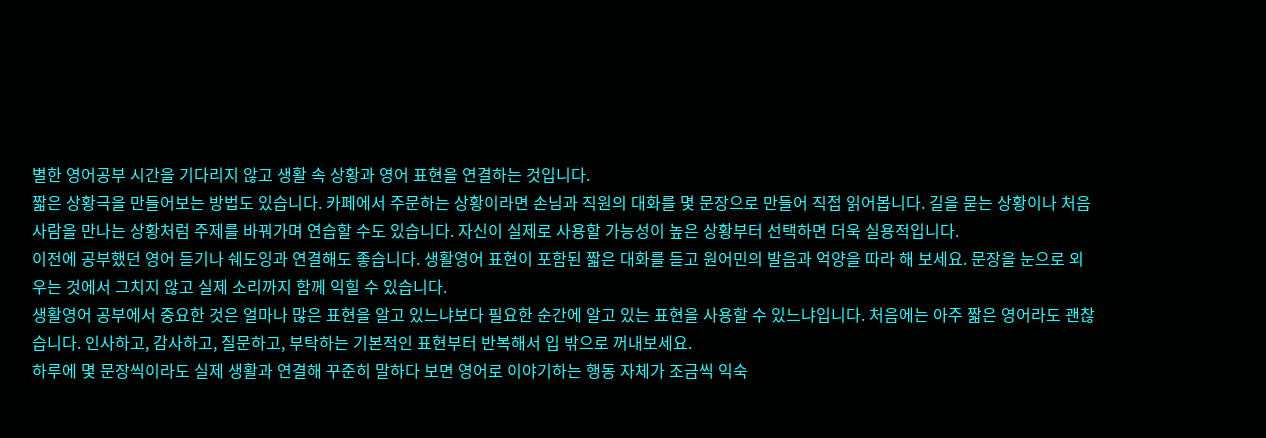별한 영어공부 시간을 기다리지 않고 생활 속 상황과 영어 표현을 연결하는 것입니다.
짧은 상황극을 만들어보는 방법도 있습니다. 카페에서 주문하는 상황이라면 손님과 직원의 대화를 몇 문장으로 만들어 직접 읽어봅니다. 길을 묻는 상황이나 처음 사람을 만나는 상황처럼 주제를 바꿔가며 연습할 수도 있습니다. 자신이 실제로 사용할 가능성이 높은 상황부터 선택하면 더욱 실용적입니다.
이전에 공부했던 영어 듣기나 쉐도잉과 연결해도 좋습니다. 생활영어 표현이 포함된 짧은 대화를 듣고 원어민의 발음과 억양을 따라 해 보세요. 문장을 눈으로 외우는 것에서 그치지 않고 실제 소리까지 함께 익힐 수 있습니다.
생활영어 공부에서 중요한 것은 얼마나 많은 표현을 알고 있느냐보다 필요한 순간에 알고 있는 표현을 사용할 수 있느냐입니다. 처음에는 아주 짧은 영어라도 괜찮습니다. 인사하고, 감사하고, 질문하고, 부탁하는 기본적인 표현부터 반복해서 입 밖으로 꺼내보세요.
하루에 몇 문장씩이라도 실제 생활과 연결해 꾸준히 말하다 보면 영어로 이야기하는 행동 자체가 조금씩 익숙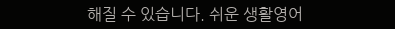해질 수 있습니다. 쉬운 생활영어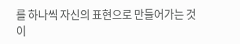를 하나씩 자신의 표현으로 만들어가는 것이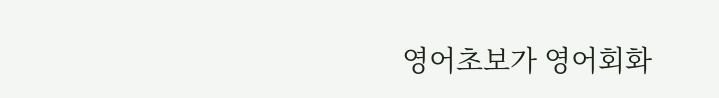영어초보가 영어회화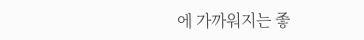에 가까워지는 좋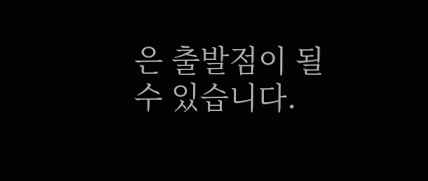은 출발점이 될 수 있습니다.